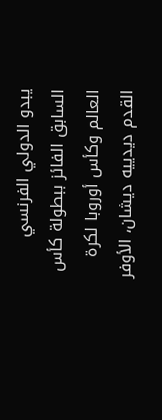يبدو الدولي الفرنسي السابق الفائز ببطولة كأس العالم وكأس أوروبا لكرة القدم ديدييه ديشان، الأوفر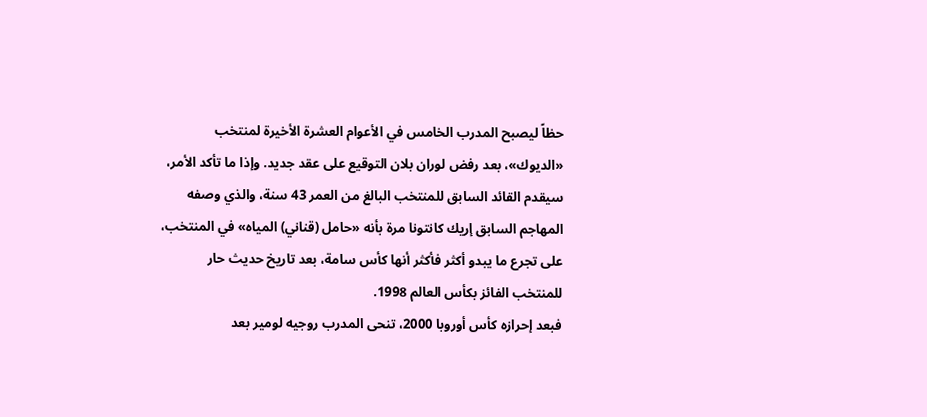حظاً ليصبح المدرب الخامس في الأعوام العشرة الأخيرة لمنتخب «الديوك»، بعد رفض لوران بلان التوقيع على عقد جديد. وإذا ما تأكد الأمر، سيقدم القائد السابق للمنتخب البالغ من العمر 43 سنة، والذي وصفه المهاجم السابق إريك كانتونا مرة بأنه «حامل (قناني) المياه» في المنتخب، على تجرع ما يبدو أكثر فأكثر أنها كأس سامة، بعد تاريخ حديث حار للمنتخب الفائز بكأس العالم 1998.
فبعد إحرازه كأس أوروبا 2000، تنحى المدرب روجيه لومير بعد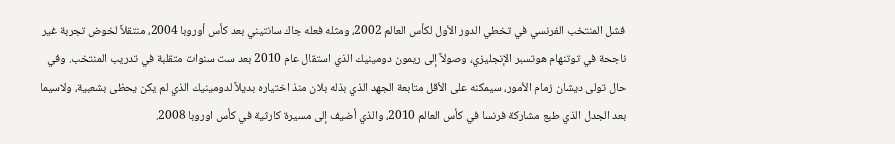فشل المنتخب الفرنسي في تخطي الدور الأول لكأس العالم 2002، ومثله فعله جاك سانتيني بعد كأس أوروبا 2004، منتقلاً لخوض تجربة غير ناجحة في توتنهام هوتسبر الإنجليزي، وصولاً إلى ريمون دومينيك الذي استقال عام 2010 بعد ست سنوات متقلبة في تدريب المنتخب. وفي حال تولى ديشان زمام الأمور، سيمكنه على الأقل متابعة الجهد الذي بذله بلان منذ اختياره بديلاً لدومينيك الذي لم يكن يحظى بشعبية، ولاسيما بعد الجدل الذي طبع مشاركة فرنسا في كأس العالم 2010، والذي أضيف إلى مسيرة كارثية في كأس اوروبا 2008.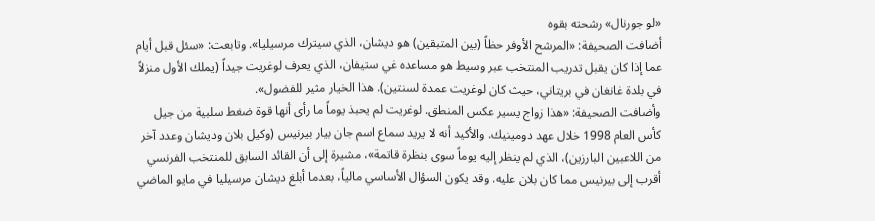«لو جورنال» رشحته بقوه
أضافت الصحيفة: «المرشح الأوفر حظاً (بين المتبقين) هو ديشان، الذي سيترك مرسيليا». وتابعت: «سئل قبل أيام عما إذا كان يقبل تدريب المنتخب عبر وسيط هو مساعده غي ستيفان، الذي يعرف لوغريت جيداً (يملك الأول منزلاً في بلدة غانغان في بريتاني، حيث كان لوغريت عمدة لسنتين). هذا الخيار مثير للفضول».
وأضافت الصحيفة: «هذا زواج يسير عكس المنطق. لوغريت لم يحبذ يوماً ما رأى أنها قوة ضغط سلبية من جيل كأس العام 1998 خلال عهد دومينيك. والأكيد أنه لا يريد سماع اسم جان بيار بيرنيس (وكيل بلان وديشان وعدد آخر من اللاعبين البارزين)، الذي لم ينظر إليه يوماً سوى بنظرة قاتمة»، مشيرة إلى أن القائد السابق للمنتخب الفرنسي أقرب إلى بيرنيس مما كان بلان عليه. وقد يكون السؤال الأساسي مالياً، بعدما أبلغ ديشان مرسيليا في مايو الماضي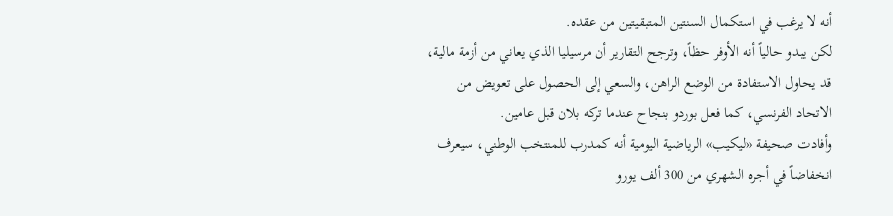أنه لا يرغب في استكمال السنتين المتبقيتين من عقده.
لكن يبدو حالياً أنه الأوفر حظاً، وترجح التقارير أن مرسيليا الذي يعاني من أزمة مالية، قد يحاول الاستفادة من الوضع الراهن، والسعي إلى الحصول على تعويض من الاتحاد الفرنسي، كما فعل بوردو بنجاح عندما تركه بلان قبل عامين.
وأفادت صحيفة «ليكيب» الرياضية اليومية أنه كمدرب للمنتخب الوطني، سيعرف انخفاضاً في أجره الشهري من 300 ألف يورو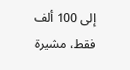إلى 100 ألف فقط، مشيرة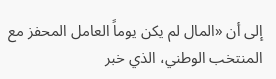إلى أن «المال لم يكن يوماً العامل المحفز مع المنتخب الوطني، الذي خبر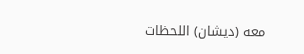معه (ديشان) اللحظات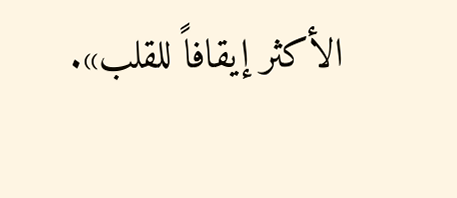الأكثر إيقافاً للقلب».